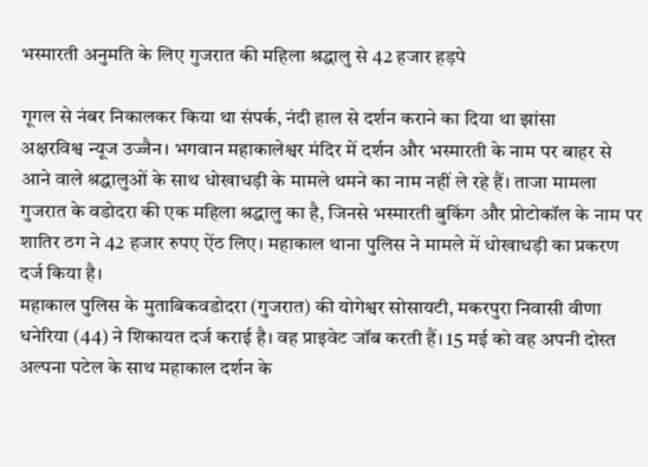भस्मारती अनुमति के लिए गुजरात की महिला श्रद्धालु से 42 हजार हड़पे

गूगल से नंबर निकालकर किया था संपर्क, नंदी हाल से दर्शन कराने का दिया था झांसा
अक्षरविश्व न्यूज उज्जैन। भगवान महाकालेश्वर मंदिर में दर्शन और भस्मारती के नाम पर बाहर से आने वाले श्रद्धालुओं के साथ धोखाधड़ी के मामले थमने का नाम नहीं ले रहे हैं। ताजा मामला गुजरात के वडोदरा की एक महिला श्रद्धालु का है, जिनसे भस्मारती बुकिंग और प्रोटोकॉल के नाम पर शातिर ठग ने 42 हजार रुपए ऐंठ लिए। महाकाल थाना पुलिस ने मामले में धोखाधड़ी का प्रकरण दर्ज किया है।
महाकाल पुलिस के मुताबिकवडोदरा (गुजरात) की योगेश्वर सोसायटी, मकरपुरा निवासी वीणा धनेरिया (44) ने शिकायत दर्ज कराई है। वह प्राइवेट जॉब करती हैं। 15 मई को वह अपनी दोस्त अल्पना पटेल के साथ महाकाल दर्शन के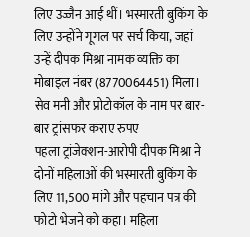लिए उज्जैन आई थीं। भस्मारती बुकिंग के लिए उन्होंने गूगल पर सर्च किया, जहां उन्हें दीपक मिश्रा नामक व्यक्ति का मोबाइल नंबर (8770064451) मिला।
सेव मनी और प्रोटोकॉल के नाम पर बार-बार ट्रांसफर कराए रुपए
पहला ट्रांजेक्शन-आरोपी दीपक मिश्रा ने दोनों महिलाओं की भस्मारती बुकिंग के लिए 11,500 मांगे और पहचान पत्र की फोटो भेजने को कहा। महिला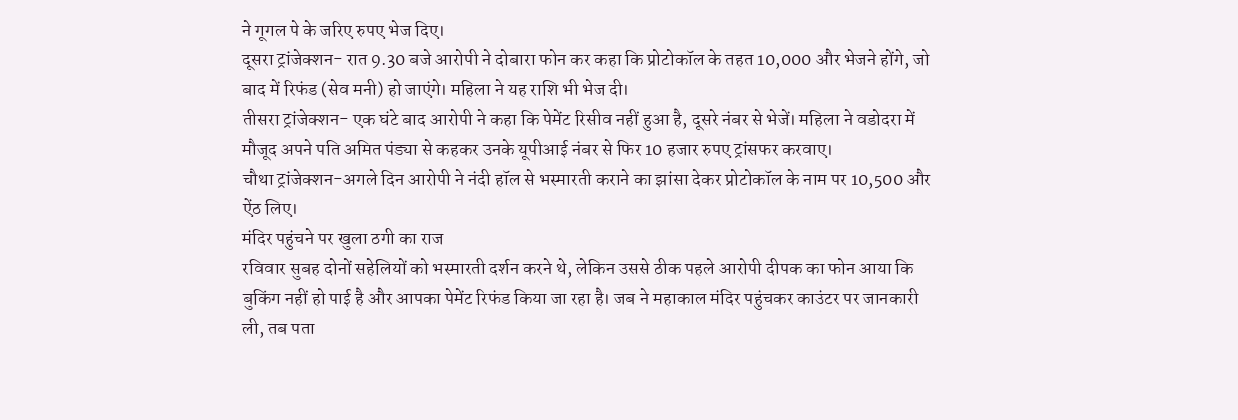ने गूगल पे के जरिए रुपए भेज दिए।
दूसरा ट्रांजेक्शन- रात 9.30 बजे आरोपी ने दोबारा फोन कर कहा कि प्रोटोकॉल के तहत 10,000 और भेजने होंगे, जो बाद में रिफंड (सेव मनी) हो जाएंगे। महिला ने यह राशि भी भेज दी।
तीसरा ट्रांजेक्शन- एक घंटे बाद आरोपी ने कहा कि पेमेंट रिसीव नहीं हुआ है, दूसरे नंबर से भेजें। महिला ने वडोदरा में मौजूद अपने पति अमित पंड्या से कहकर उनके यूपीआई नंबर से फिर 10 हजार रुपए ट्रांसफर करवाए।
चौथा ट्रांजेक्शन-अगले दिन आरोपी ने नंदी हॉल से भस्मारती कराने का झांसा देकर प्रोटोकॉल के नाम पर 10,500 और ऐंठ लिए।
मंदिर पहुंचने पर खुला ठगी का राज
रविवार सुबह दोनों सहेलियों को भस्मारती दर्शन करने थे, लेकिन उससे ठीक पहले आरोपी दीपक का फोन आया कि बुकिंग नहीं हो पाई है और आपका पेमेंट रिफंड किया जा रहा है। जब ने महाकाल मंदिर पहुंचकर काउंटर पर जानकारी ली, तब पता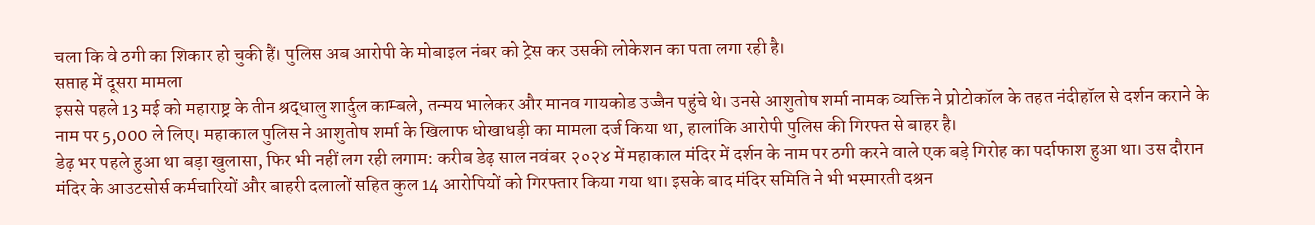चला कि वे ठगी का शिकार हो चुकी हैं। पुलिस अब आरोपी के मोबाइल नंबर को ट्रेस कर उसकी लोकेशन का पता लगा रही है।
सप्ताह में दूसरा मामला
इससे पहले 13 मई को महाराष्ट्र के तीन श्रद्धालु शार्दुल काम्बले, तन्मय भालेकर और मानव गायकोड उज्जैन पहुंचे थे। उनसे आशुतोष शर्मा नामक व्यक्ति ने प्रोटोकॉल के तहत नंदीहॉल से दर्शन कराने के नाम पर 5,000 ले लिए। महाकाल पुलिस ने आशुतोष शर्मा के खिलाफ धोखाधड़ी का मामला दर्ज किया था, हालांकि आरोपी पुलिस की गिरफ्त से बाहर है।
डेढ़ भर पहले हुआ था बड़ा खुलासा, फिर भी नहीं लग रही लगाम: करीब डेढ़ साल नवंबर २०२४ में महाकाल मंदिर में दर्शन के नाम पर ठगी करने वाले एक बड़े गिरोह का पर्दाफाश हुआ था। उस दौरान मंदिर के आउटसोर्स कर्मचारियों और बाहरी दलालों सहित कुल 14 आरोपियों को गिरफ्तार किया गया था। इसके बाद मंदिर समिति ने भी भस्मारती दश्रन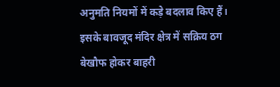अनुमति नियमों में कड़े बदलाव किए हैं। इसके बावजूद मंदिर क्षेत्र में सक्रिय ठग बेखौफ होकर बाहरी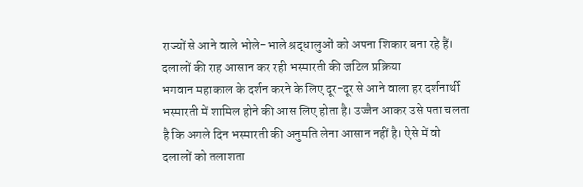राज्यों से आने वाले भोले-भाले श्रद्धालुओं को अपना शिकार बना रहे हैं।
दलालों की राह आसान कर रही भस्मारती की जटिल प्रक्रिया
भगवान महाकाल के दर्शन करने के लिए दूर-दूर से आने वाला हर दर्शनार्थी भस्मारती में शामिल होने की आस लिए होता है। उज्जैन आकर उसे पता चलता है कि अगले दिन भस्मारती की अनुमति लेना आसान नहीं है। ऐसे में वो दलालों को तलाशता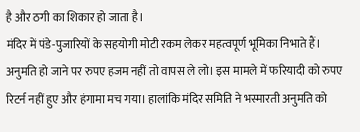है और ठगी का शिकार हो जाता है।
मंदिर में पंडे-पुजारियों के सहयोगी मोटी रकम लेकर महत्वपूर्ण भूमिका निभाते हैं। अनुमति हो जाने पर रुपए हजम नहीं तो वापस ले लो। इस मामले में फरियादी को रुपए रिटर्न नहीं हुए और हंगामा मच गया। हालांकि मंदिर समिति ने भस्मारती अनुमति को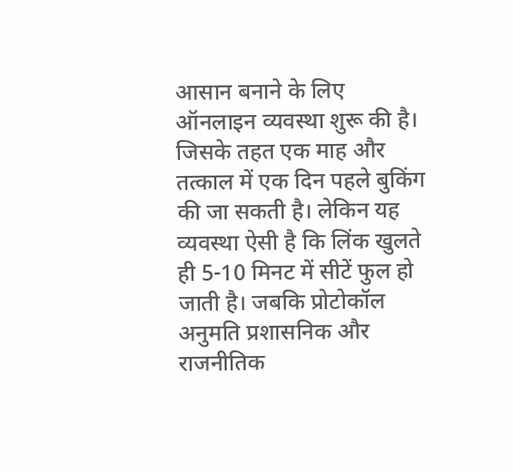आसान बनाने के लिए ऑनलाइन व्यवस्था शुरू की है। जिसके तहत एक माह और तत्काल में एक दिन पहले बुकिंग की जा सकती है। लेकिन यह व्यवस्था ऐसी है कि लिंक खुलते ही 5-10 मिनट में सीटें फुल हो जाती है। जबकि प्रोटोकॉल अनुमति प्रशासनिक और राजनीतिक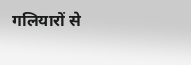गलियारों से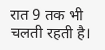रात 9 तक भी चलती रहती है।